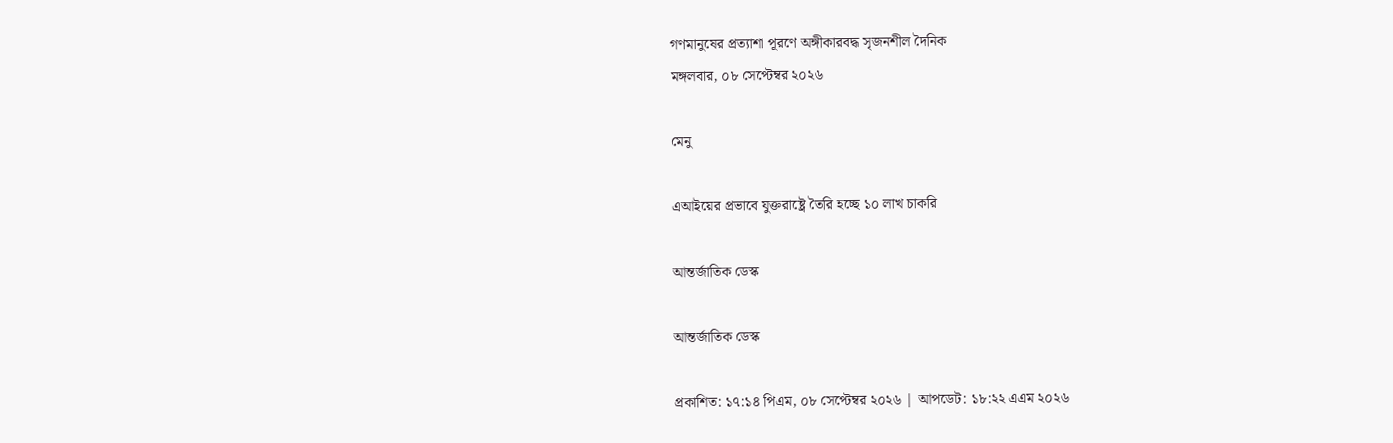গণমানুষের প্রত্যাশা পূরণে অঙ্গীকারবদ্ধ সৃজনশীল দৈনিক
মঙ্গলবার, ০৮ সেপ্টেম্বর ২০২৬

মেনু

এআইয়ের প্রভাবে যুক্তরাষ্ট্রে তৈরি হচ্ছে ১০ লাখ চাকরি

আন্তর্জাতিক ডেস্ক

আন্তর্জাতিক ডেস্ক

প্রকাশিত: ১৭:১৪ পিএম, ০৮ সেপ্টেম্বর ২০২৬ | আপডেট: ১৮:২২ এএম ২০২৬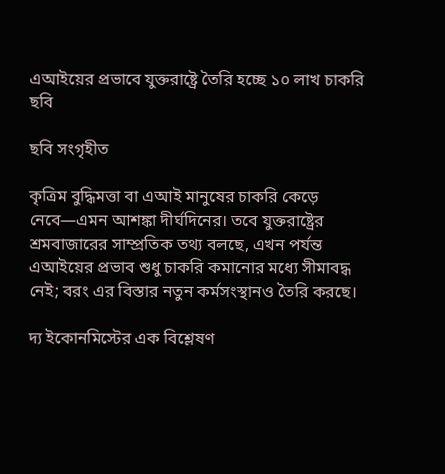এআইয়ের প্রভাবে যুক্তরাষ্ট্রে তৈরি হচ্ছে ১০ লাখ চাকরি
ছবি

ছবি সংগৃহীত

কৃত্রিম বুদ্ধিমত্তা বা এআই মানুষের চাকরি কেড়ে নেবে—এমন আশঙ্কা দীর্ঘদিনের। তবে যুক্তরাষ্ট্রের শ্রমবাজারের সাম্প্রতিক তথ্য বলছে, এখন পর্যন্ত এআইয়ের প্রভাব শুধু চাকরি কমানোর মধ্যে সীমাবদ্ধ নেই; বরং এর বিস্তার নতুন কর্মসংস্থানও তৈরি করছে।

দ্য ইকোনমিস্টের এক বিশ্লেষণ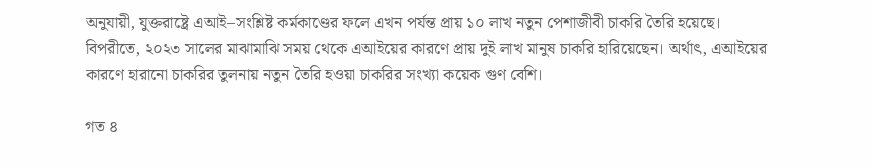অনুযায়ী, যুক্তরাষ্ট্রে এআই–সংশ্লিষ্ট কর্মকাণ্ডের ফলে এখন পর্যন্ত প্রায় ১০ লাখ নতুন পেশাজীবী চাকরি তৈরি হয়েছে। বিপরীতে, ২০২৩ সালের মাঝামাঝি সময় থেকে এআইয়ের কারণে প্রায় দুই লাখ মানুষ চাকরি হারিয়েছেন। অর্থাৎ, এআইয়ের কারণে হারানো চাকরির তুলনায় নতুন তৈরি হওয়া চাকরির সংখ্যা কয়েক গুণ বেশি।

গত ৪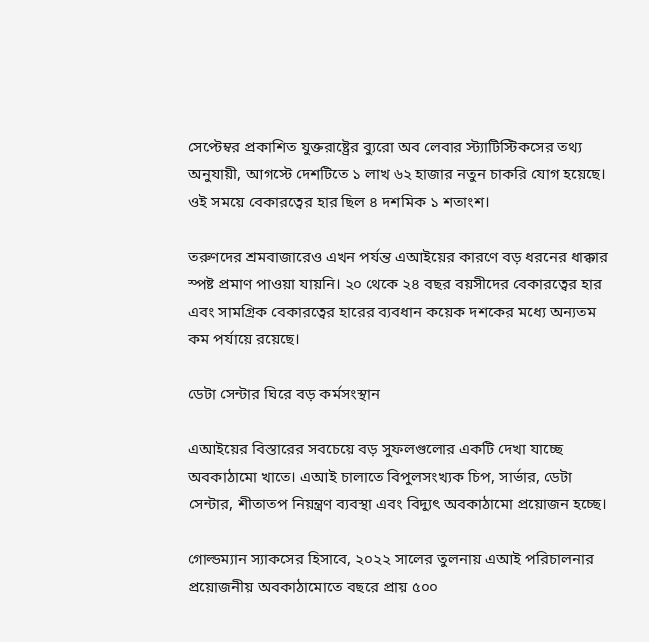সেপ্টেম্বর প্রকাশিত যুক্তরাষ্ট্রের ব্যুরো অব লেবার স্ট্যাটিস্টিকসের তথ্য অনুযায়ী, আগস্টে দেশটিতে ১ লাখ ৬২ হাজার নতুন চাকরি যোগ হয়েছে। ওই সময়ে বেকারত্বের হার ছিল ৪ দশমিক ১ শতাংশ।

তরুণদের শ্রমবাজারেও এখন পর্যন্ত এআইয়ের কারণে বড় ধরনের ধাক্কার স্পষ্ট প্রমাণ পাওয়া যায়নি। ২০ থেকে ২৪ বছর বয়সীদের বেকারত্বের হার এবং সামগ্রিক বেকারত্বের হারের ব্যবধান কয়েক দশকের মধ্যে অন্যতম কম পর্যায়ে রয়েছে।

ডেটা সেন্টার ঘিরে বড় কর্মসংস্থান

এআইয়ের বিস্তারের সবচেয়ে বড় সুফলগুলোর একটি দেখা যাচ্ছে অবকাঠামো খাতে। এআই চালাতে বিপুলসংখ্যক চিপ, সার্ভার, ডেটা সেন্টার, শীতাতপ নিয়ন্ত্রণ ব্যবস্থা এবং বিদ্যুৎ অবকাঠামো প্রয়োজন হচ্ছে।

গোল্ডম্যান স্যাকসের হিসাবে, ২০২২ সালের তুলনায় এআই পরিচালনার প্রয়োজনীয় অবকাঠামোতে বছরে প্রায় ৫০০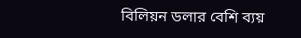বিলিয়ন ডলার বেশি ব্যয়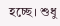হচ্ছে। শুধু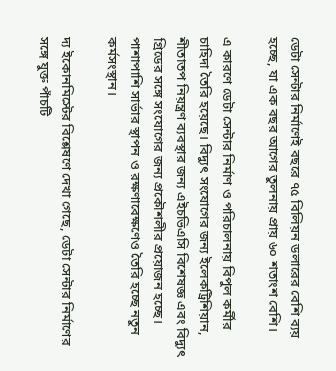ডেটা সেন্টার নির্মাণেই বছরে ৭৫ বিলিয়ন ডলারের বেশি ব্যয় হচ্ছে, যা এক বছর আগের তুলনায় প্রায় ৬০ শতাংশ বেশি।

এ কারণে ডেটা সেন্টার নির্মাণ ও পরিচালনায় বিপুল কর্মীর চাহিদা তৈরি হয়েছে। বিদ্যুৎ সংযোগের জন্য ইলেকট্রিশিয়ান, শীতাতপ নিয়ন্ত্রণ ব্যবস্থার জন্য এইচভিএসি বিশেষজ্ঞ এবং বিদ্যুৎ গ্রিডের সঙ্গে সংযোগের জন্য প্রকৌশলীর প্রয়োজন হচ্ছে। পাশাপাশি সার্ভার স্থাপন ও রক্ষণাবেক্ষণেও তৈরি হচ্ছে নতুন কর্মসংস্থান।

দ্য ইকোনমিস্টের বিশ্লেষণে দেখা গেছে, ডেটা সেন্টার নির্মাণের সঙ্গে যুক্ত পাঁচটি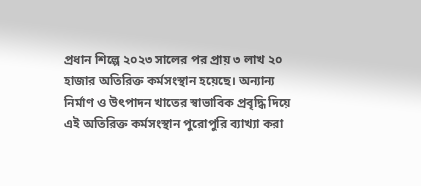প্রধান শিল্পে ২০২৩ সালের পর প্রায় ৩ লাখ ২০ হাজার অতিরিক্ত কর্মসংস্থান হয়েছে। অন্যান্য নির্মাণ ও উৎপাদন খাতের স্বাভাবিক প্রবৃদ্ধি দিয়ে এই অতিরিক্ত কর্মসংস্থান পুরোপুরি ব্যাখ্যা করা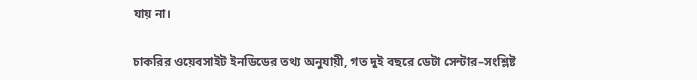যায় না।

চাকরির ওয়েবসাইট ইনডিডের তথ্য অনুযায়ী, গত দুই বছরে ডেটা সেন্টার–সংশ্লিষ্ট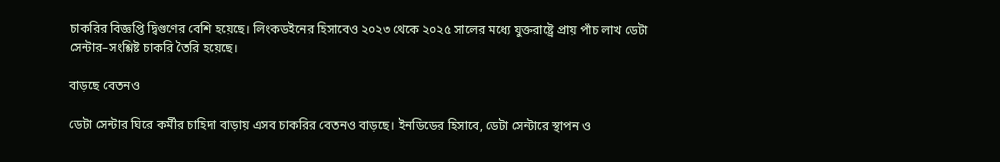চাকরির বিজ্ঞপ্তি দ্বিগুণের বেশি হয়েছে। লিংকডইনের হিসাবেও ২০২৩ থেকে ২০২৫ সালের মধ্যে যুক্তরাষ্ট্রে প্রায় পাঁচ লাখ ডেটা সেন্টার–সংশ্লিষ্ট চাকরি তৈরি হয়েছে।

বাড়ছে বেতনও

ডেটা সেন্টার ঘিরে কর্মীর চাহিদা বাড়ায় এসব চাকরির বেতনও বাড়ছে। ইনডিডের হিসাবে, ডেটা সেন্টারে স্থাপন ও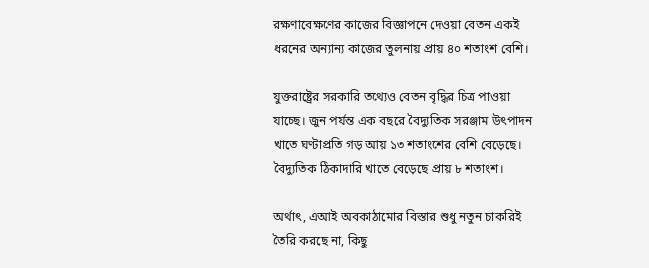রক্ষণাবেক্ষণের কাজের বিজ্ঞাপনে দেওয়া বেতন একই ধরনের অন্যান্য কাজের তুলনায় প্রায় ৪০ শতাংশ বেশি।

যুক্তরাষ্ট্রের সরকারি তথ্যেও বেতন বৃদ্ধির চিত্র পাওয়া যাচ্ছে। জুন পর্যন্ত এক বছরে বৈদ্যুতিক সরঞ্জাম উৎপাদন খাতে ঘণ্টাপ্রতি গড় আয় ১৩ শতাংশের বেশি বেড়েছে। বৈদ্যুতিক ঠিকাদারি খাতে বেড়েছে প্রায় ৮ শতাংশ।

অর্থাৎ, এআই অবকাঠামোর বিস্তার শুধু নতুন চাকরিই তৈরি করছে না, কিছু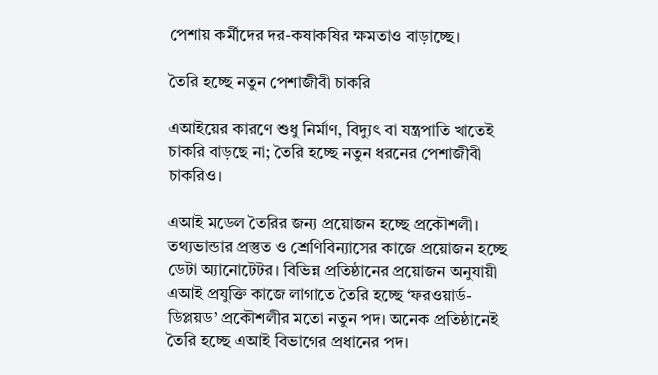পেশায় কর্মীদের দর-কষাকষির ক্ষমতাও বাড়াচ্ছে।

তৈরি হচ্ছে নতুন পেশাজীবী চাকরি

এআইয়ের কারণে শুধু নির্মাণ, বিদ্যুৎ বা যন্ত্রপাতি খাতেই চাকরি বাড়ছে না; তৈরি হচ্ছে নতুন ধরনের পেশাজীবী চাকরিও।

এআই মডেল তৈরির জন্য প্রয়োজন হচ্ছে প্রকৌশলী। তথ্যভান্ডার প্রস্তুত ও শ্রেণিবিন্যাসের কাজে প্রয়োজন হচ্ছে ডেটা অ্যানোটেটর। বিভিন্ন প্রতিষ্ঠানের প্রয়োজন অনুযায়ী এআই প্রযুক্তি কাজে লাগাতে তৈরি হচ্ছে ‘ফরওয়ার্ড-ডিপ্লয়ড’ প্রকৌশলীর মতো নতুন পদ। অনেক প্রতিষ্ঠানেই তৈরি হচ্ছে এআই বিভাগের প্রধানের পদ।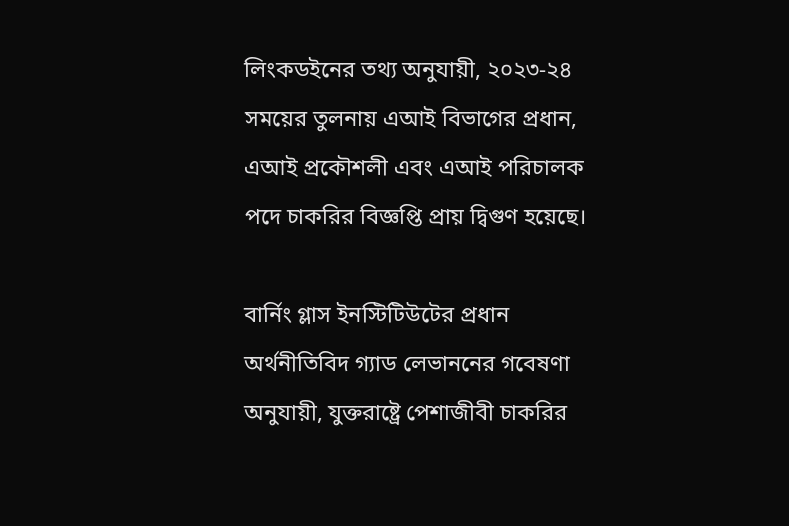লিংকডইনের তথ্য অনুযায়ী, ২০২৩-২৪ সময়ের তুলনায় এআই বিভাগের প্রধান, এআই প্রকৌশলী এবং এআই পরিচালক পদে চাকরির বিজ্ঞপ্তি প্রায় দ্বিগুণ হয়েছে।

বার্নিং গ্লাস ইনস্টিটিউটের প্রধান অর্থনীতিবিদ গ্যাড লেভাননের গবেষণা অনুযায়ী, যুক্তরাষ্ট্রে পেশাজীবী চাকরির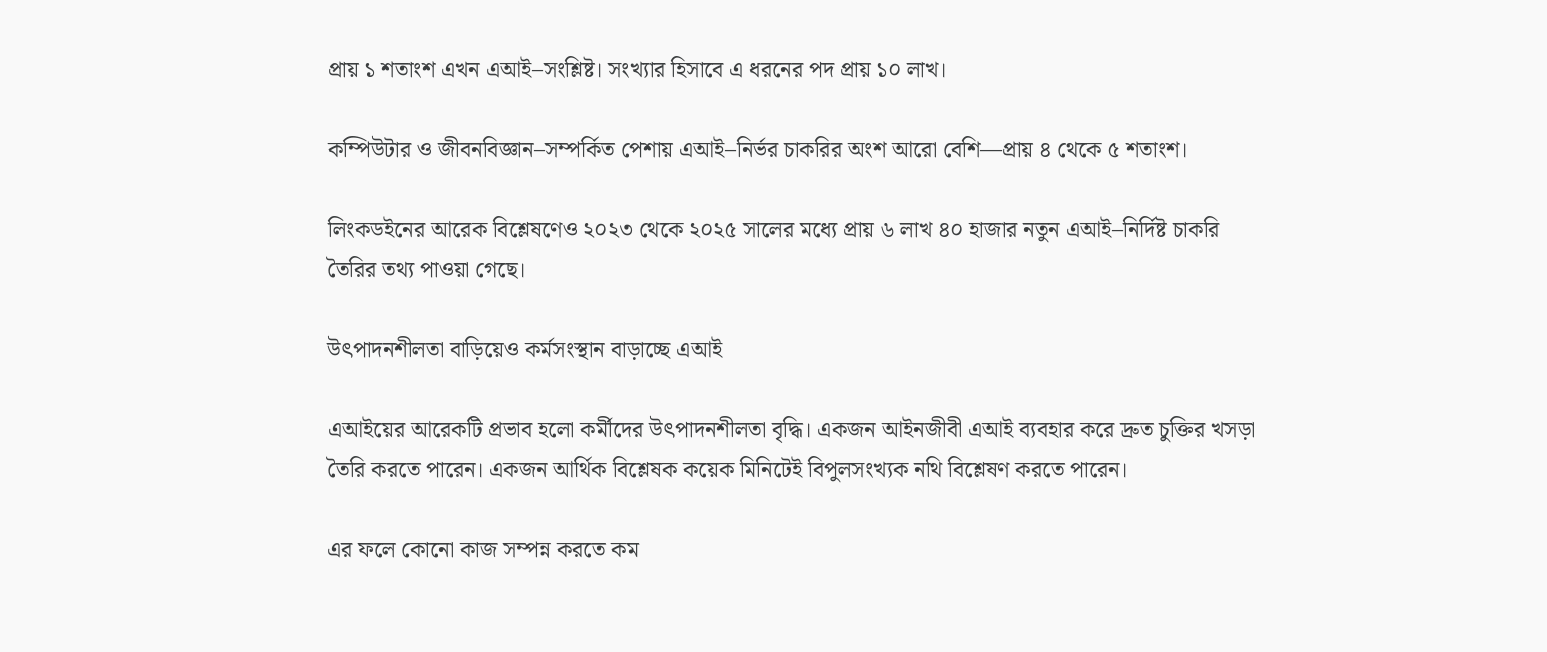প্রায় ১ শতাংশ এখন এআই–সংশ্লিষ্ট। সংখ্যার হিসাবে এ ধরনের পদ প্রায় ১০ লাখ।

কম্পিউটার ও জীবনবিজ্ঞান–সম্পর্কিত পেশায় এআই–নির্ভর চাকরির অংশ আরো বেশি—প্রায় ৪ থেকে ৫ শতাংশ।

লিংকডইনের আরেক বিশ্লেষণেও ২০২৩ থেকে ২০২৫ সালের মধ্যে প্রায় ৬ লাখ ৪০ হাজার নতুন এআই–নির্দিষ্ট চাকরি তৈরির তথ্য পাওয়া গেছে।

উৎপাদনশীলতা বাড়িয়েও কর্মসংস্থান বাড়াচ্ছে এআই

এআইয়ের আরেকটি প্রভাব হলো কর্মীদের উৎপাদনশীলতা বৃদ্ধি। একজন আইনজীবী এআই ব্যবহার করে দ্রুত চুক্তির খসড়া তৈরি করতে পারেন। একজন আর্থিক বিশ্লেষক কয়েক মিনিটেই বিপুলসংখ্যক নথি বিশ্লেষণ করতে পারেন।

এর ফলে কোনো কাজ সম্পন্ন করতে কম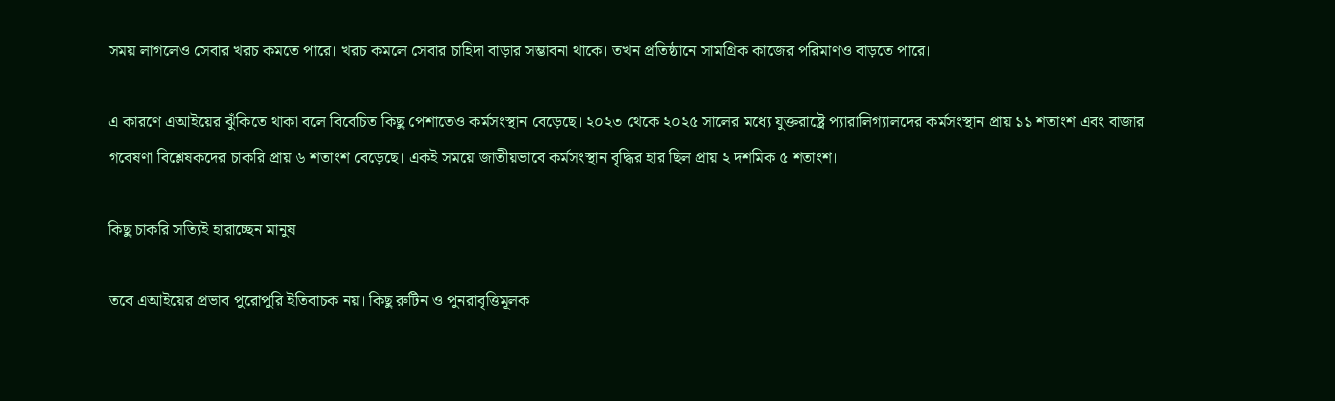সময় লাগলেও সেবার খরচ কমতে পারে। খরচ কমলে সেবার চাহিদা বাড়ার সম্ভাবনা থাকে। তখন প্রতিষ্ঠানে সামগ্রিক কাজের পরিমাণও বাড়তে পারে।

এ কারণে এআইয়ের ঝুঁকিতে থাকা বলে বিবেচিত কিছু পেশাতেও কর্মসংস্থান বেড়েছে। ২০২৩ থেকে ২০২৫ সালের মধ্যে যুক্তরাষ্ট্রে প্যারালিগ্যালদের কর্মসংস্থান প্রায় ১১ শতাংশ এবং বাজার গবেষণা বিশ্লেষকদের চাকরি প্রায় ৬ শতাংশ বেড়েছে। একই সময়ে জাতীয়ভাবে কর্মসংস্থান বৃদ্ধির হার ছিল প্রায় ২ দশমিক ৫ শতাংশ।

কিছু চাকরি সত্যিই হারাচ্ছেন মানুষ

তবে এআইয়ের প্রভাব পুরোপুরি ইতিবাচক নয়। কিছু রুটিন ও পুনরাবৃত্তিমূলক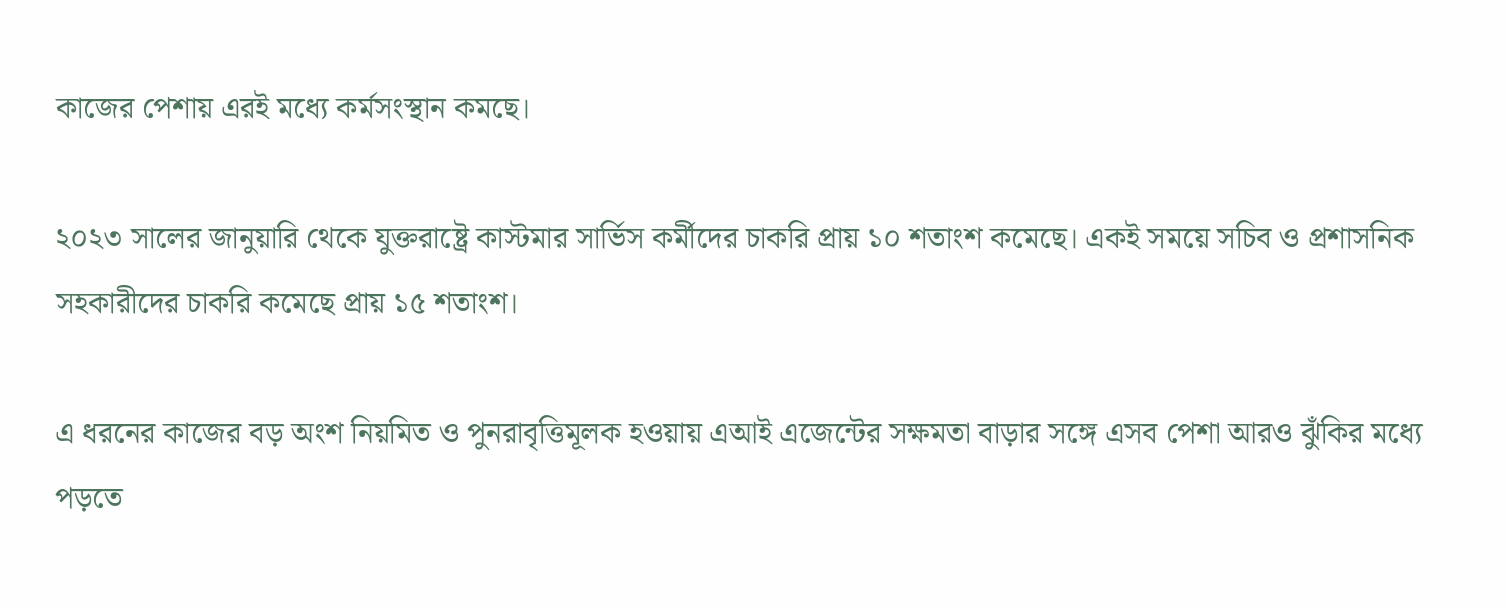কাজের পেশায় এরই মধ্যে কর্মসংস্থান কমছে।

২০২৩ সালের জানুয়ারি থেকে যুক্তরাষ্ট্রে কাস্টমার সার্ভিস কর্মীদের চাকরি প্রায় ১০ শতাংশ কমেছে। একই সময়ে সচিব ও প্রশাসনিক সহকারীদের চাকরি কমেছে প্রায় ১৫ শতাংশ।

এ ধরনের কাজের বড় অংশ নিয়মিত ও পুনরাবৃত্তিমূলক হওয়ায় এআই এজেন্টের সক্ষমতা বাড়ার সঙ্গে এসব পেশা আরও ঝুঁকির মধ্যে পড়তে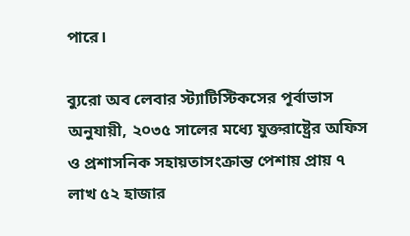পারে।

ব্যুরো অব লেবার স্ট্যাটিস্টিকসের পূর্বাভাস অনুযায়ী, ২০৩৫ সালের মধ্যে যুক্তরাষ্ট্রের অফিস ও প্রশাসনিক সহায়তাসংক্রান্ত পেশায় প্রায় ৭ লাখ ৫২ হাজার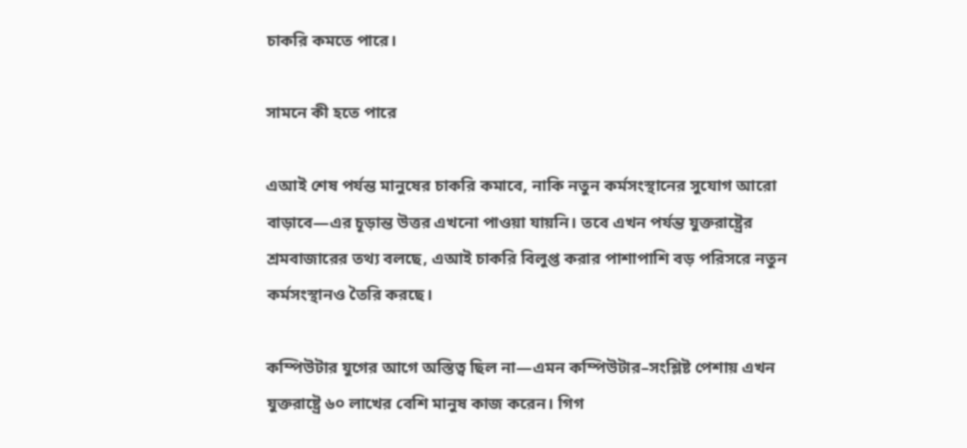চাকরি কমতে পারে।

সামনে কী হতে পারে

এআই শেষ পর্যন্ত মানুষের চাকরি কমাবে, নাকি নতুন কর্মসংস্থানের সুযোগ আরো বাড়াবে—এর চূড়ান্ত উত্তর এখনো পাওয়া যায়নি। তবে এখন পর্যন্ত যুক্তরাষ্ট্রের শ্রমবাজারের তথ্য বলছে, এআই চাকরি বিলুপ্ত করার পাশাপাশি বড় পরিসরে নতুন কর্মসংস্থানও তৈরি করছে।

কম্পিউটার যুগের আগে অস্তিত্ব ছিল না—এমন কম্পিউটার–সংশ্লিষ্ট পেশায় এখন যুক্তরাষ্ট্রে ৬০ লাখের বেশি মানুষ কাজ করেন। গিগ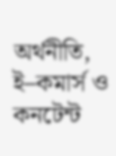অর্থনীতি, ই–কমার্স ও কনটেন্ট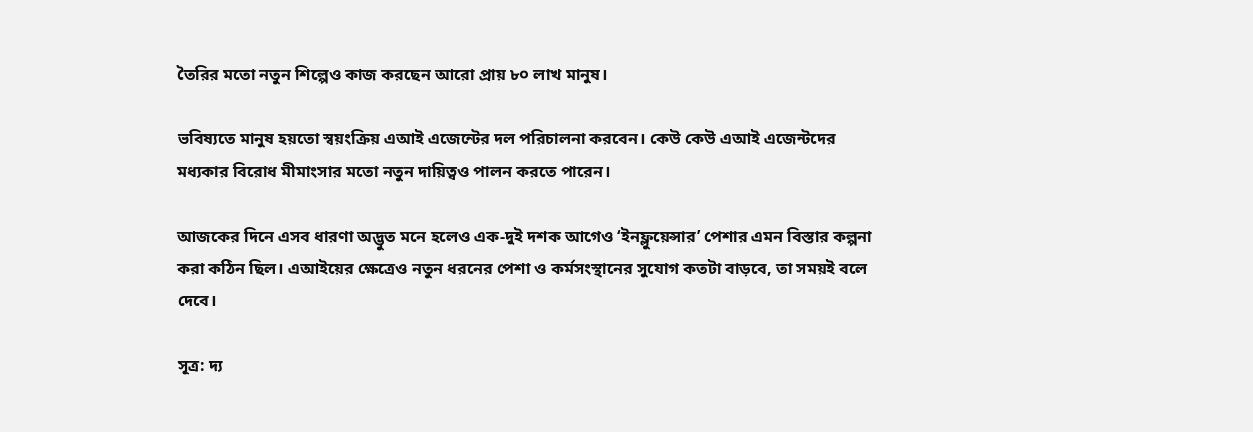তৈরির মতো নতুন শিল্পেও কাজ করছেন আরো প্রায় ৮০ লাখ মানুষ।

ভবিষ্যতে মানুষ হয়তো স্বয়ংক্রিয় এআই এজেন্টের দল পরিচালনা করবেন। কেউ কেউ এআই এজেন্টদের মধ্যকার বিরোধ মীমাংসার মতো নতুন দায়িত্বও পালন করতে পারেন।

আজকের দিনে এসব ধারণা অদ্ভুত মনে হলেও এক-দুই দশক আগেও ‘ইনফ্লুয়েন্সার’ পেশার এমন বিস্তার কল্পনা করা কঠিন ছিল। এআইয়ের ক্ষেত্রেও নতুন ধরনের পেশা ও কর্মসংস্থানের সুযোগ কতটা বাড়বে, তা সময়ই বলে দেবে।

সূত্র: দ্য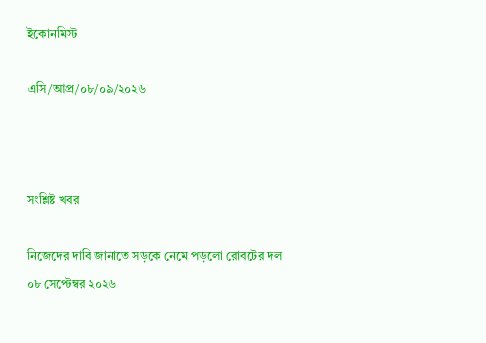ইকোনমিস্ট

এসি/আপ্র/০৮/০৯/২০২৬



সংশ্লিষ্ট খবর

নিজেদের দাবি জানাতে সড়কে নেমে পড়লো রোবটের দল
০৮ সেপ্টেম্বর ২০২৬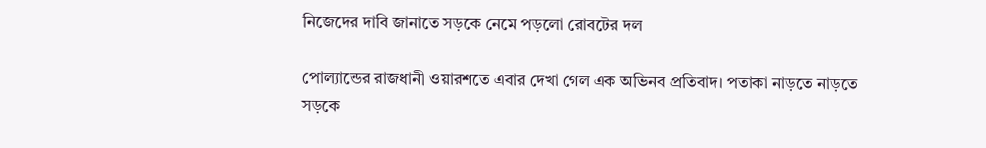নিজেদের দাবি জানাতে সড়কে নেমে পড়লো রোবটের দল

পোল্যান্ডের রাজধানী ওয়ারশতে এবার দেখা গেল এক অভিনব প্রতিবাদ। পতাকা নাড়তে নাড়তে সড়কে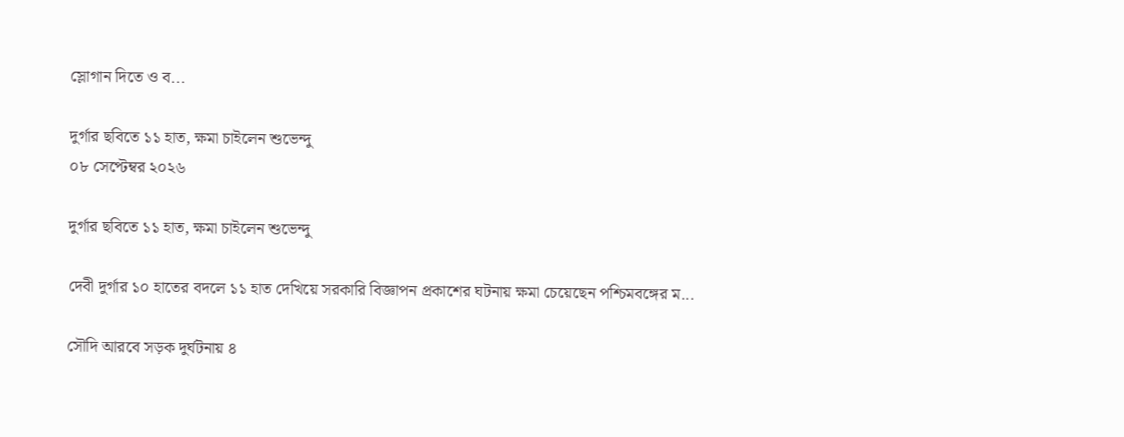স্লোগান দিতে ও ব...

দুর্গার ছবিতে ১১ হাত, ক্ষমা চাইলেন শুভেন্দু
০৮ সেপ্টেম্বর ২০২৬

দুর্গার ছবিতে ১১ হাত, ক্ষমা চাইলেন শুভেন্দু

দেবী দুর্গার ১০ হাতের বদলে ১১ হাত দেখিয়ে সরকারি বিজ্ঞাপন প্রকাশের ঘটনায় ক্ষমা চেয়েছেন পশ্চিমবঙ্গের ম...

সৌদি আরবে সড়ক দুর্ঘটনায় ৪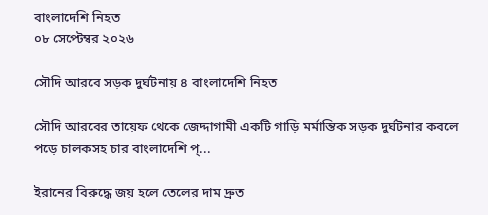বাংলাদেশি নিহত
০৮ সেপ্টেম্বর ২০২৬

সৌদি আরবে সড়ক দুর্ঘটনায় ৪ বাংলাদেশি নিহত

সৌদি আরবের তায়েফ থেকে জেদ্দাগামী একটি গাড়ি মর্মান্তিক সড়ক দুর্ঘটনার কবলে পড়ে চালকসহ চার বাংলাদেশি প্...

ইরানের বিরুদ্ধে জয় হলে তেলের দাম দ্রুত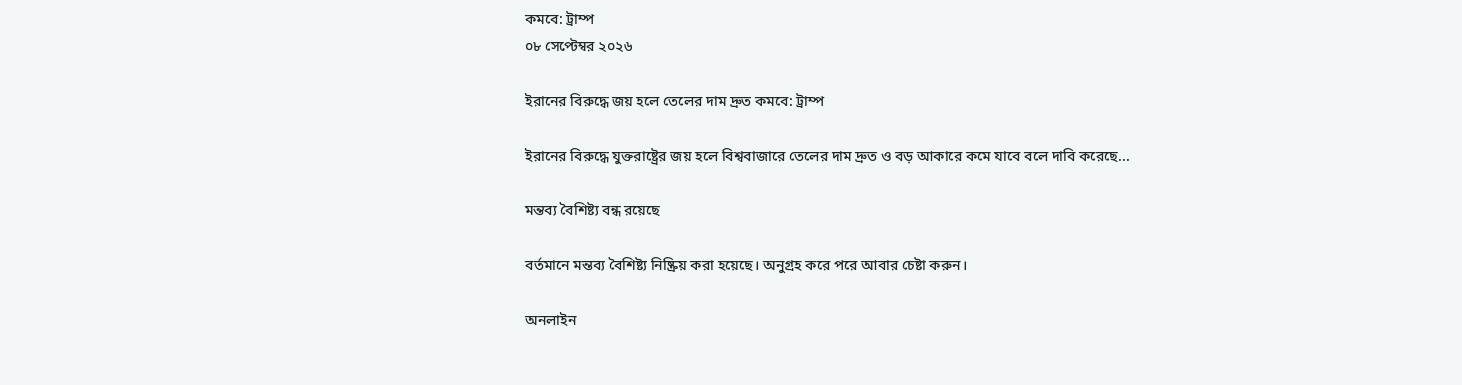কমবে: ট্রাম্প
০৮ সেপ্টেম্বর ২০২৬

ইরানের বিরুদ্ধে জয় হলে তেলের দাম দ্রুত কমবে: ট্রাম্প

ইরানের বিরুদ্ধে যুক্তরাষ্ট্রের জয় হলে বিশ্ববাজারে তেলের দাম দ্রুত ও বড় আকারে কমে যাবে বলে দাবি করেছে...

মন্তব্য বৈশিষ্ট্য বন্ধ রয়েছে

বর্তমানে মন্তব্য বৈশিষ্ট্য নিষ্ক্রিয় করা হয়েছে। অনুগ্রহ করে পরে আবার চেষ্টা করুন।

অনলাইন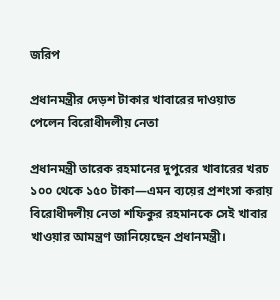জরিপ

প্রধানমন্ত্রীর দেড়শ টাকার খাবারের দাওয়াত পেলেন বিরোধীদলীয় নেতা

প্রধানমন্ত্রী তারেক রহমানের দুপুরের খাবারের খরচ ১০০ থেকে ১৫০ টাকা—এমন ব্যয়ের প্রশংসা করায় বিরোধীদলীয় নেতা শফিকুর রহমানকে সেই খাবার খাওয়ার আমন্ত্রণ জানিয়েছেন প্রধানমন্ত্রী।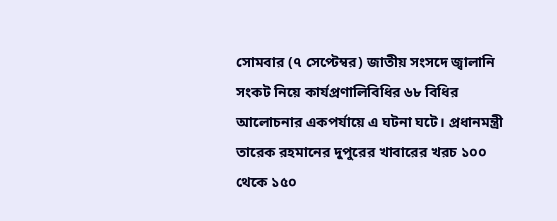সোমবার (৭ সেপ্টেম্বর) জাতীয় সংসদে জ্বালানি সংকট নিয়ে কার্যপ্রণালিবিধির ৬৮ বিধির আলোচনার একপর্যায়ে এ ঘটনা ঘটে। প্রধানমন্ত্রী তারেক রহমানের দুপুরের খাবারের খরচ ১০০ থেকে ১৫০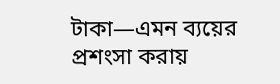টাকা—এমন ব্যয়ের প্রশংসা করায়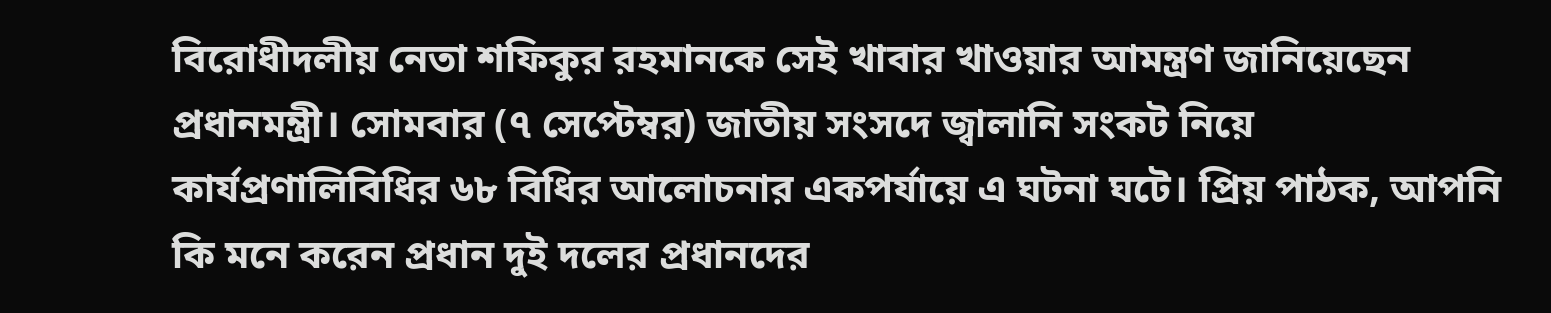বিরোধীদলীয় নেতা শফিকুর রহমানকে সেই খাবার খাওয়ার আমন্ত্রণ জানিয়েছেন প্রধানমন্ত্রী। সোমবার (৭ সেপ্টেম্বর) জাতীয় সংসদে জ্বালানি সংকট নিয়ে কার্যপ্রণালিবিধির ৬৮ বিধির আলোচনার একপর্যায়ে এ ঘটনা ঘটে। প্রিয় পাঠক, আপনি কি মনে করেন প্রধান দুই দলের প্রধানদের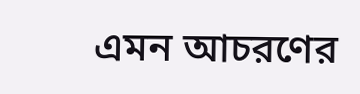এমন আচরণের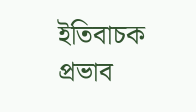ইতিবাচক প্রভাব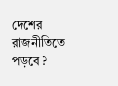দেশের রাজনীতিতে পড়বে ?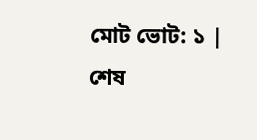মোট ভোট: ১ | শেষ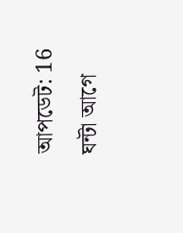আপডেট: 16 ঘন্টা আগে